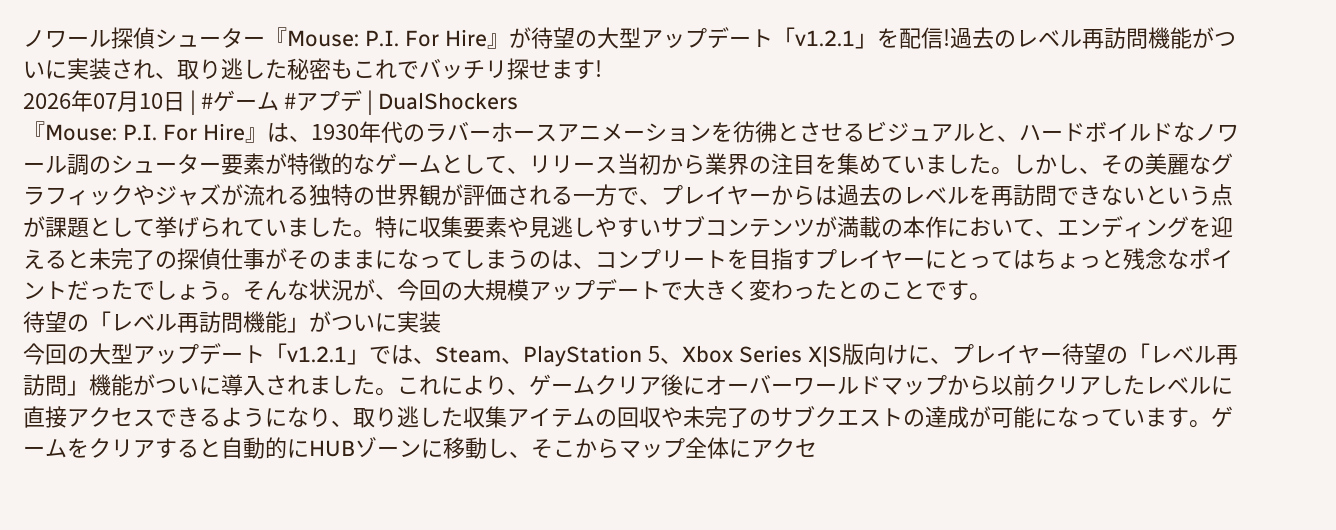ノワール探偵シューター『Mouse: P.I. For Hire』が待望の大型アップデート「v1.2.1」を配信!過去のレベル再訪問機能がついに実装され、取り逃した秘密もこれでバッチリ探せます!
2026年07月10日 | #ゲーム #アプデ | DualShockers
『Mouse: P.I. For Hire』は、1930年代のラバーホースアニメーションを彷彿とさせるビジュアルと、ハードボイルドなノワール調のシューター要素が特徴的なゲームとして、リリース当初から業界の注目を集めていました。しかし、その美麗なグラフィックやジャズが流れる独特の世界観が評価される一方で、プレイヤーからは過去のレベルを再訪問できないという点が課題として挙げられていました。特に収集要素や見逃しやすいサブコンテンツが満載の本作において、エンディングを迎えると未完了の探偵仕事がそのままになってしまうのは、コンプリートを目指すプレイヤーにとってはちょっと残念なポイントだったでしょう。そんな状況が、今回の大規模アップデートで大きく変わったとのことです。
待望の「レベル再訪問機能」がついに実装
今回の大型アップデート「v1.2.1」では、Steam、PlayStation 5、Xbox Series X|S版向けに、プレイヤー待望の「レベル再訪問」機能がついに導入されました。これにより、ゲームクリア後にオーバーワールドマップから以前クリアしたレベルに直接アクセスできるようになり、取り逃した収集アイテムの回収や未完了のサブクエストの達成が可能になっています。ゲームをクリアすると自動的にHUBゾーンに移動し、そこからマップ全体にアクセ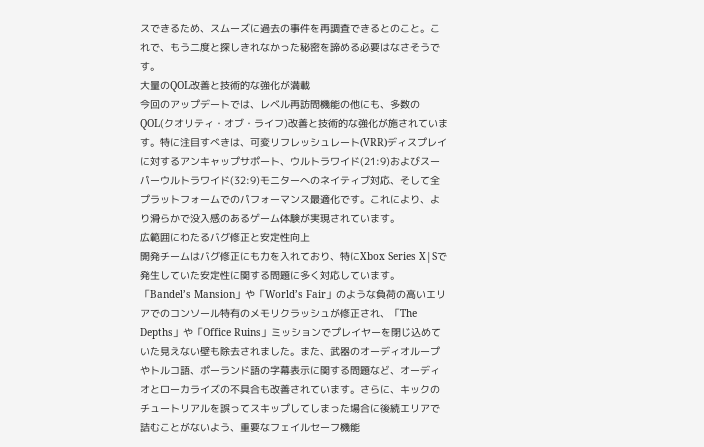スできるため、スムーズに過去の事件を再調査できるとのこと。これで、もう二度と探しきれなかった秘密を諦める必要はなさそうです。
大量のQOL改善と技術的な強化が満載
今回のアップデートでは、レベル再訪問機能の他にも、多数のQOL(クオリティ・オブ・ライフ)改善と技術的な強化が施されています。特に注目すべきは、可変リフレッシュレート(VRR)ディスプレイに対するアンキャップサポート、ウルトラワイド(21:9)およびスーパーウルトラワイド(32:9)モニターへのネイティブ対応、そして全プラットフォームでのパフォーマンス最適化です。これにより、より滑らかで没入感のあるゲーム体験が実現されています。
広範囲にわたるバグ修正と安定性向上
開発チームはバグ修正にも力を入れており、特にXbox Series X|Sで発生していた安定性に関する問題に多く対応しています。「Bandel’s Mansion」や「World’s Fair」のような負荷の高いエリアでのコンソール特有のメモリクラッシュが修正され、「The Depths」や「Office Ruins」ミッションでプレイヤーを閉じ込めていた見えない壁も除去されました。また、武器のオーディオループやトルコ語、ポーランド語の字幕表示に関する問題など、オーディオとローカライズの不具合も改善されています。さらに、キックのチュートリアルを誤ってスキップしてしまった場合に後続エリアで詰むことがないよう、重要なフェイルセーフ機能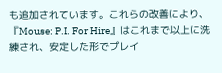も追加されています。これらの改善により、『Mouse: P.I. For Hire』はこれまで以上に洗練され、安定した形でプレイ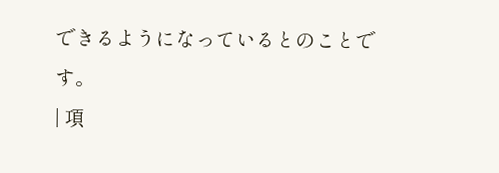できるようになっているとのことです。
| 項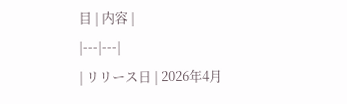目 | 内容 |
|---|---|
| リリース日 | 2026年4月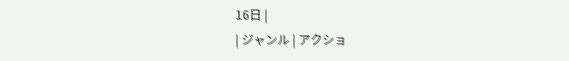16日 |
| ジャンル | アクショ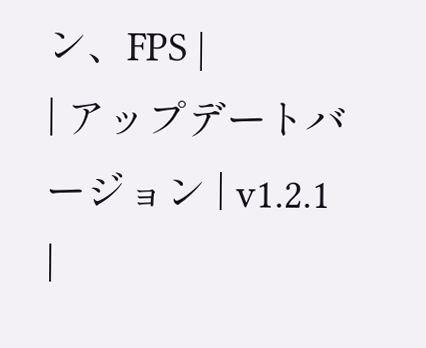ン、FPS |
| アップデートバージョン | v1.2.1 |